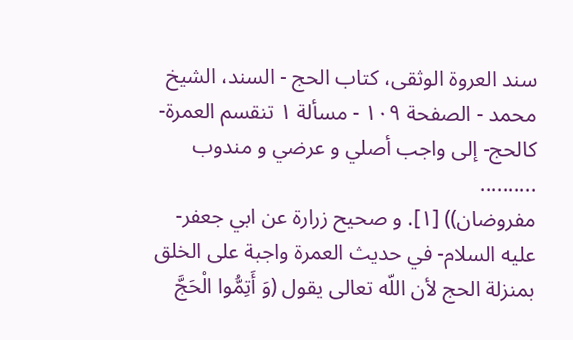سند العروة الوثقى، كتاب الحج - السند، الشيخ محمد - الصفحة ١٠٩ - مسألة ١ تنقسم العمرة- كالحج- إلى واجب أصلي و عرضي و مندوب
..........
مفروضان)) [١]. و صحيح زرارة عن ابي جعفر- عليه السلام- في حديث العمرة واجبة على الخلق بمنزلة الحج لأن اللّه تعالى يقول (وَ أَتِمُّوا الْحَجَّ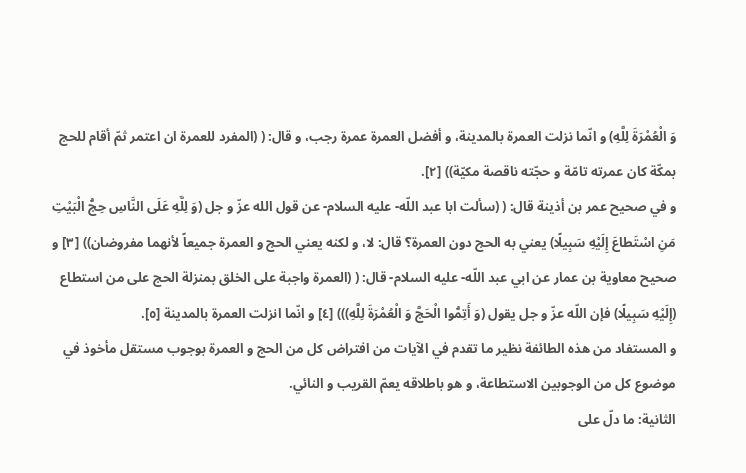وَ الْعُمْرَةَ لِلَّهِ) و انّما نزلت العمرة بالمدينة، و أفضل العمرة عمرة رجب، و قال: ( (المفرد للعمرة ان اعتمر ثمّ أقام للحج بمكّة كان عمرته تامّة و حجّته ناقصة مكيّة)) [٢].
و في صحيح عمر بن أذينة قال: ( (سألت ابا عبد اللّه- عليه السلام- عن قول الله عزّ و جل (وَ لِلَّهِ عَلَى النَّاسِ حِجُّ الْبَيْتِ مَنِ اسْتَطاعَ إِلَيْهِ سَبِيلًا) يعني به الحج دون العمرة؟ قال: لا، و لكنه يعني الحج و العمرة جميعاً لأنهما مفروضان)) [٣] و صحيح معاوية بن عمار عن ابي عبد اللّه- عليه السلام- قال: ( (العمرة واجبة على الخلق بمنزلة الحج على من استطاع (إِلَيْهِ سَبِيلًا) فإن اللّه عزّ و جل يقول (وَ أَتِمُّوا الْحَجَّ وَ الْعُمْرَةَ لِلَّهِ))) [٤] و انّما انزلت العمرة بالمدينة [٥].
و المستفاد من هذه الطائفة نظير ما تقدم في الآيات من افتراض كل من الحج و العمرة بوجوب مستقل مأخوذ في موضوع كل من الوجوبين الاستطاعة، و هو باطلاقه يعمّ القريب و النائي.
الثانية: ما دلّ على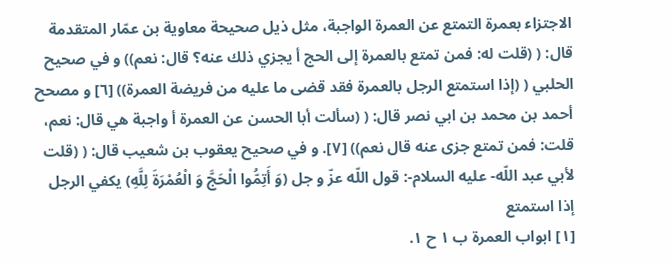الاجتزاء بعمرة التمتع عن العمرة الواجبة، مثل ذيل صحيحة معاوية بن عمّار المتقدمة قال: ( (قلت له: فمن تمتع بالعمرة إلى الحج أ يجزي ذلك عنه؟ قال: نعم)) و في صحيح الحلبي ( (إذا استمتع الرجل بالعمرة فقد قضى ما عليه من فريضة العمرة)) [٦] و مصحح أحمد بن محمد بن ابي نصر قال: ( (سألت أبا الحسن عن العمرة أ واجبة هي قال: نعم، قلت: فمن تمتع جزى عنه قال نعم)) [٧]. و في صحيح يعقوب بن شعيب قال: ( (قلت لأبي عبد اللّه- عليه السلام-: قول اللّه عزّ و جل (وَ أَتِمُّوا الْحَجَّ وَ الْعُمْرَةَ لِلَّهِ) يكفي الرجل إذا استمتع
[١] ابواب العمرة ب ١ ح ١.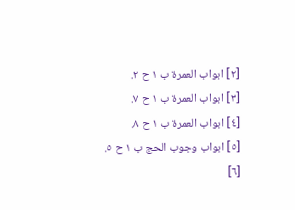[٢] ابواب العمرة ب ١ ح ٢.
[٣] ابواب العمرة ب ١ ح ٧.
[٤] ابواب العمرة ب ١ ح ٨.
[٥] ابواب وجوب الحج ب ١ ح ٥.
[٦]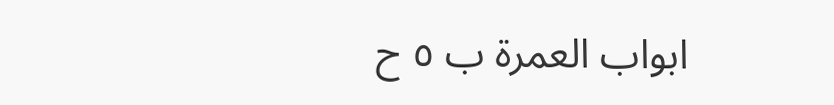ابواب العمرة ب ٥ ح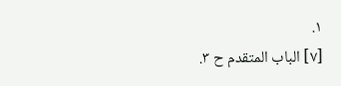١.
[٧] الباب المتقدم ح ٣.